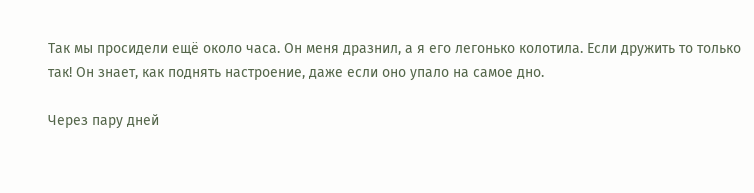Так мы просидели ещё около часа. Он меня дразнил, а я его легонько колотила. Если дружить то только так! Он знает, как поднять настроение, даже если оно упало на самое дно.

Через пару дней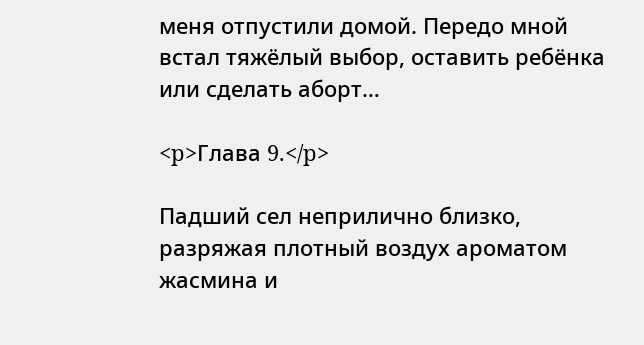меня отпустили домой. Передо мной встал тяжёлый выбор, оставить ребёнка или сделать аборт…

<p>Глава 9.</p>

Падший сел неприлично близко, разряжая плотный воздух ароматом жасмина и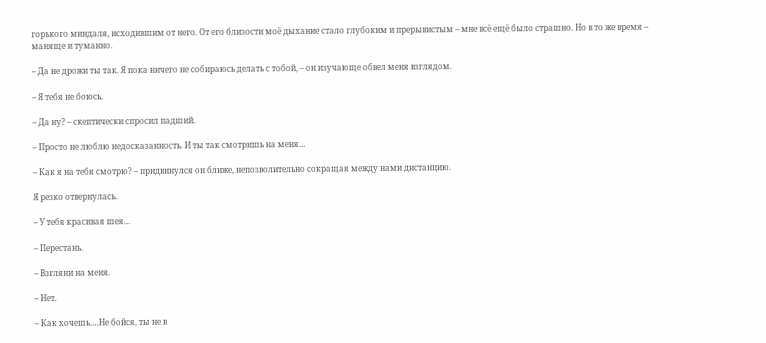горького миндаля, исходившим от него. От его близости моё дыхание стало глубоким и прерывистым – мне всё ещё было страшно. Но в то же время – маняще и туманно.

– Да не дрожи ты так. Я пока ничего не собираюсь делать с тобой, – он изучающе обвел меня взглядом.

– Я тебя не боюсь.

– Да ну? – скептически спросил падший.

– Просто не люблю недосказанность. И ты так смотришь на меня…

– Как я на тебя смотрю? – придвинулся он ближе, непозволительно сокращая между нами дистанцию.

Я резко отвернулась.

– У тебя красивая шея…

– Перестань.

– Взгляни на меня.

– Нет.

– Как хочешь.…Не бойся, ты не в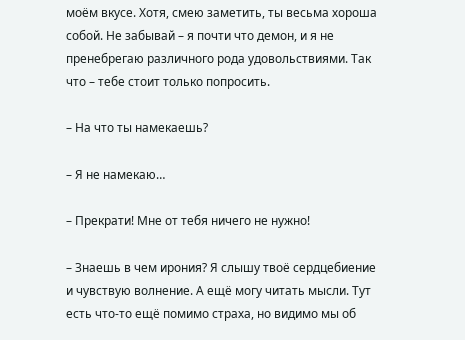моём вкусе. Хотя, смею заметить, ты весьма хороша собой. Не забывай – я почти что демон, и я не пренебрегаю различного рода удовольствиями. Так что – тебе стоит только попросить.

– На что ты намекаешь?

– Я не намекаю…

– Прекрати! Мне от тебя ничего не нужно!

– Знаешь в чем ирония? Я слышу твоё сердцебиение и чувствую волнение. А ещё могу читать мысли. Тут есть что-то ещё помимо страха, но видимо мы об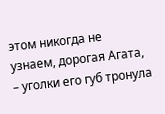этом никогда не узнаем, дорогая Агата, – уголки его губ тронула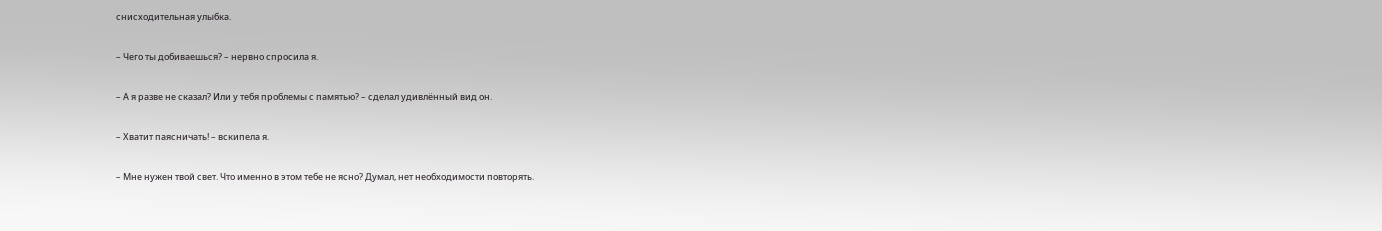снисходительная улыбка.

– Чего ты добиваешься? – нервно спросила я.

– А я разве не сказал? Или у тебя проблемы с памятью? – сделал удивлённый вид он.

– Хватит паясничать! – вскипела я.

– Мне нужен твой свет. Что именно в этом тебе не ясно? Думал, нет необходимости повторять.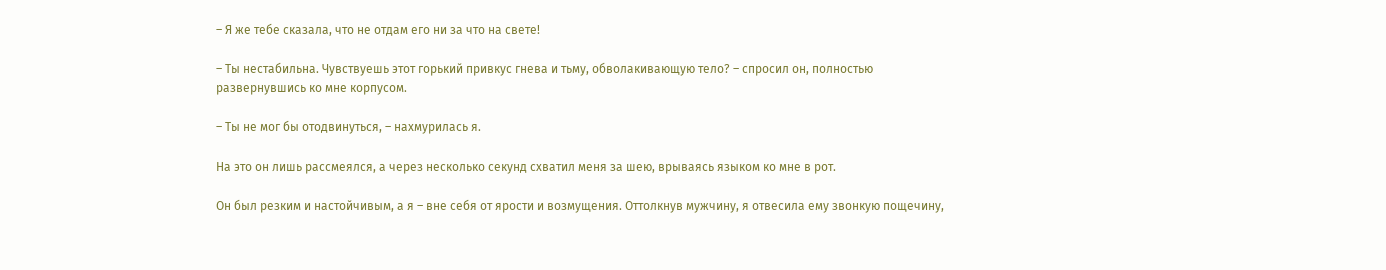– Я же тебе сказала, что не отдам его ни за что на свете!

– Ты нестабильна. Чувствуешь этот горький привкус гнева и тьму, обволакивающую тело? – спросил он, полностью развернувшись ко мне корпусом.

– Ты не мог бы отодвинуться, – нахмурилась я.

На это он лишь рассмеялся, а через несколько секунд схватил меня за шею, врываясь языком ко мне в рот.

Он был резким и настойчивым, а я – вне себя от ярости и возмущения. Оттолкнув мужчину, я отвесила ему звонкую пощечину,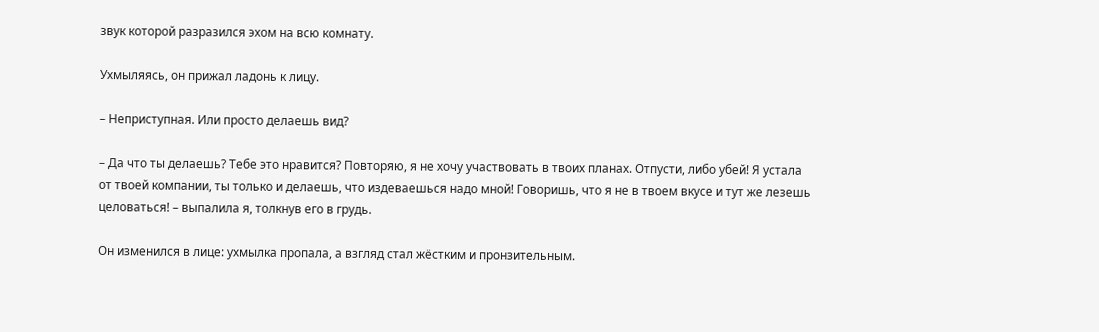звук которой разразился эхом на всю комнату.

Ухмыляясь, он прижал ладонь к лицу.

– Неприступная. Или просто делаешь вид?

– Да что ты делаешь? Тебе это нравится? Повторяю, я не хочу участвовать в твоих планах. Отпусти, либо убей! Я устала от твоей компании, ты только и делаешь, что издеваешься надо мной! Говоришь, что я не в твоем вкусе и тут же лезешь целоваться! – выпалила я, толкнув его в грудь.

Он изменился в лице: ухмылка пропала, а взгляд стал жёстким и пронзительным.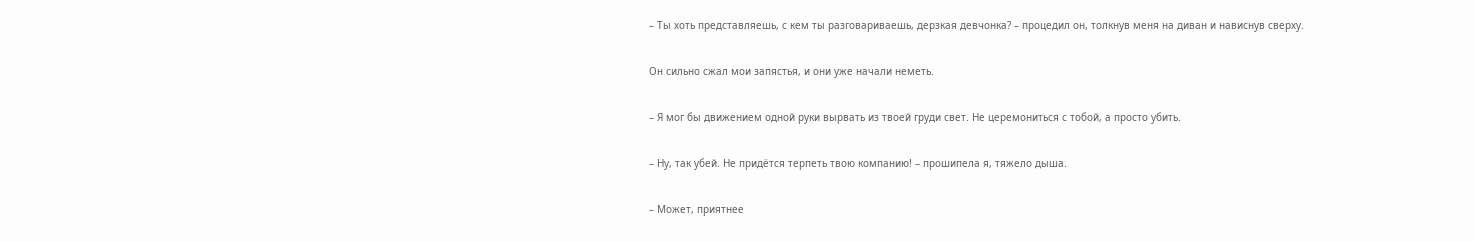– Ты хоть представляешь, с кем ты разговариваешь, дерзкая девчонка? – процедил он, толкнув меня на диван и нависнув сверху.

Он сильно сжал мои запястья, и они уже начали неметь.

– Я мог бы движением одной руки вырвать из твоей груди свет. Не церемониться с тобой, а просто убить.

– Ну, так убей. Не придётся терпеть твою компанию! – прошипела я, тяжело дыша.

– Может, приятнее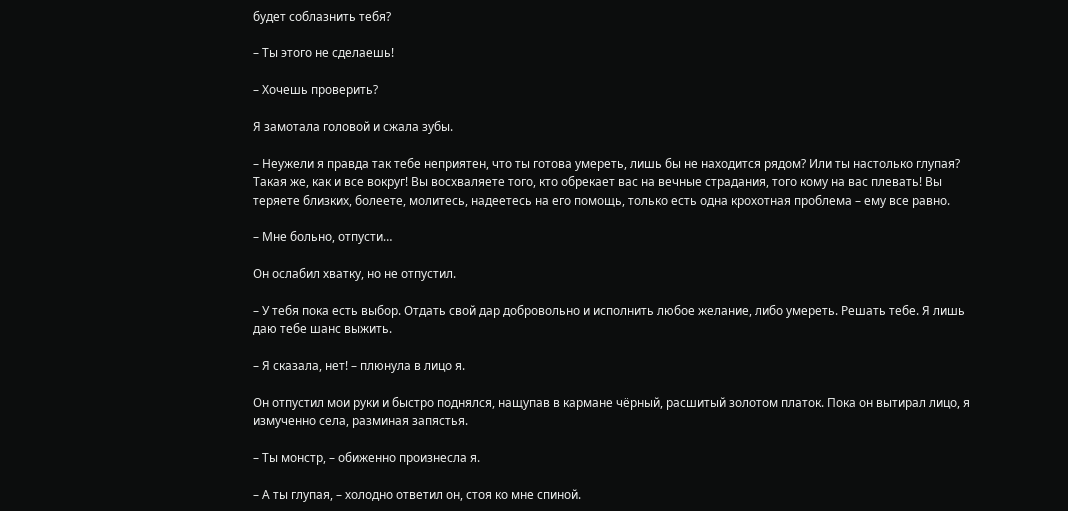будет соблазнить тебя?

– Ты этого не сделаешь!

– Хочешь проверить?

Я замотала головой и сжала зубы.

– Неужели я правда так тебе неприятен, что ты готова умереть, лишь бы не находится рядом? Или ты настолько глупая? Такая же, как и все вокруг! Вы восхваляете того, кто обрекает вас на вечные страдания, того кому на вас плевать! Вы теряете близких, болеете, молитесь, надеетесь на его помощь, только есть одна крохотная проблема – ему все равно.

– Мне больно, отпусти…

Он ослабил хватку, но не отпустил.

– У тебя пока есть выбор. Отдать свой дар добровольно и исполнить любое желание, либо умереть. Решать тебе. Я лишь даю тебе шанс выжить.

– Я сказала, нет! – плюнула в лицо я.

Он отпустил мои руки и быстро поднялся, нащупав в кармане чёрный, расшитый золотом платок. Пока он вытирал лицо, я измученно села, разминая запястья.

– Ты монстр, – обиженно произнесла я.

– А ты глупая, – холодно ответил он, стоя ко мне спиной.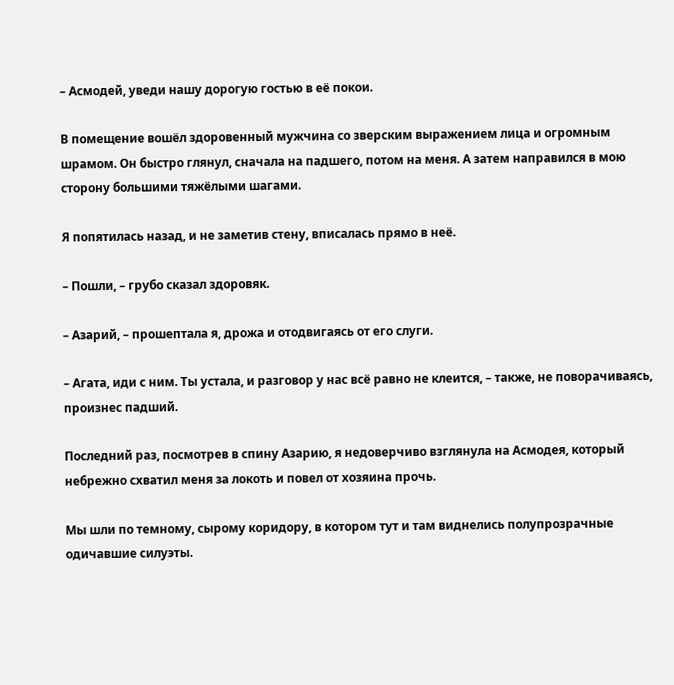– Асмодей, уведи нашу дорогую гостью в её покои.

В помещение вошёл здоровенный мужчина со зверским выражением лица и огромным шрамом. Он быстро глянул, сначала на падшего, потом на меня. А затем направился в мою сторону большими тяжёлыми шагами.

Я попятилась назад, и не заметив стену, вписалась прямо в неё.

– Пошли, – грубо сказал здоровяк.

– Азарий, – прошептала я, дрожа и отодвигаясь от его слуги.

– Агата, иди с ним. Ты устала, и разговор у нас всё равно не клеится, – также, не поворачиваясь, произнес падший.

Последний раз, посмотрев в спину Азарию, я недоверчиво взглянула на Асмодея, который небрежно схватил меня за локоть и повел от хозяина прочь.

Мы шли по темному, сырому коридору, в котором тут и там виднелись полупрозрачные одичавшие силуэты.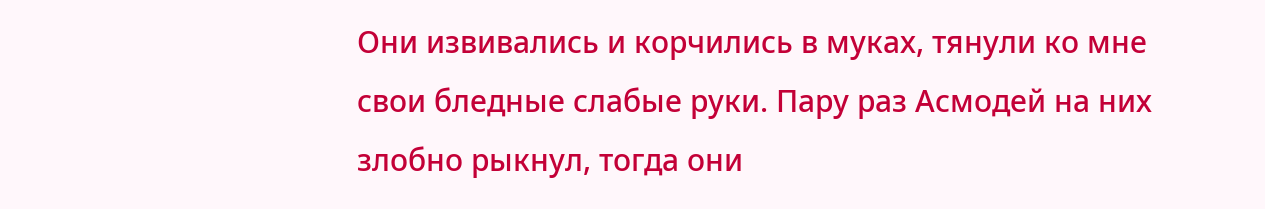Они извивались и корчились в муках, тянули ко мне свои бледные слабые руки. Пару раз Асмодей на них злобно рыкнул, тогда они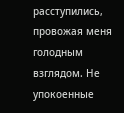расступились, провожая меня голодным взглядом. Не упокоенные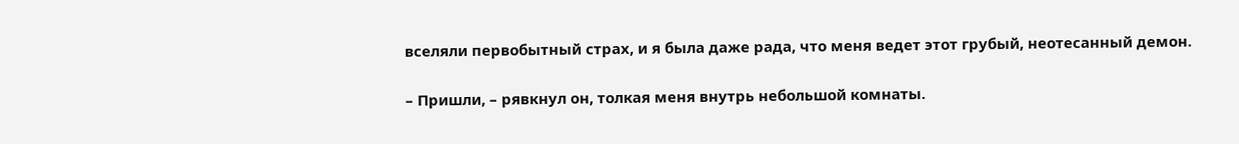вселяли первобытный страх, и я была даже рада, что меня ведет этот грубый, неотесанный демон.

– Пришли, – рявкнул он, толкая меня внутрь небольшой комнаты.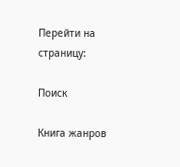Перейти на страницу:

Поиск

Книга жанров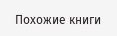Похожие книги